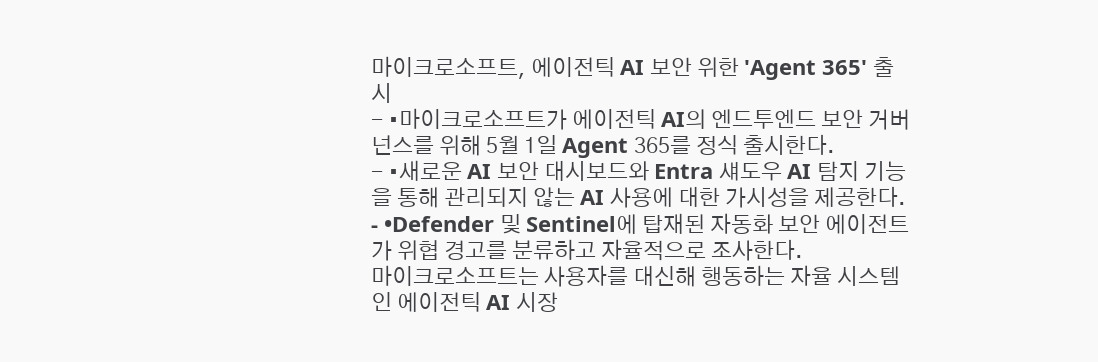마이크로소프트, 에이전틱 AI 보안 위한 'Agent 365' 출시
- •마이크로소프트가 에이전틱 AI의 엔드투엔드 보안 거버넌스를 위해 5월 1일 Agent 365를 정식 출시한다.
- •새로운 AI 보안 대시보드와 Entra 섀도우 AI 탐지 기능을 통해 관리되지 않는 AI 사용에 대한 가시성을 제공한다.
- •Defender 및 Sentinel에 탑재된 자동화 보안 에이전트가 위협 경고를 분류하고 자율적으로 조사한다.
마이크로소프트는 사용자를 대신해 행동하는 자율 시스템인 에이전틱 AI 시장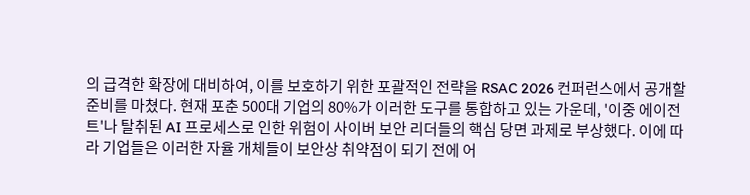의 급격한 확장에 대비하여, 이를 보호하기 위한 포괄적인 전략을 RSAC 2026 컨퍼런스에서 공개할 준비를 마쳤다. 현재 포춘 500대 기업의 80%가 이러한 도구를 통합하고 있는 가운데, '이중 에이전트'나 탈취된 AI 프로세스로 인한 위험이 사이버 보안 리더들의 핵심 당면 과제로 부상했다. 이에 따라 기업들은 이러한 자율 개체들이 보안상 취약점이 되기 전에 어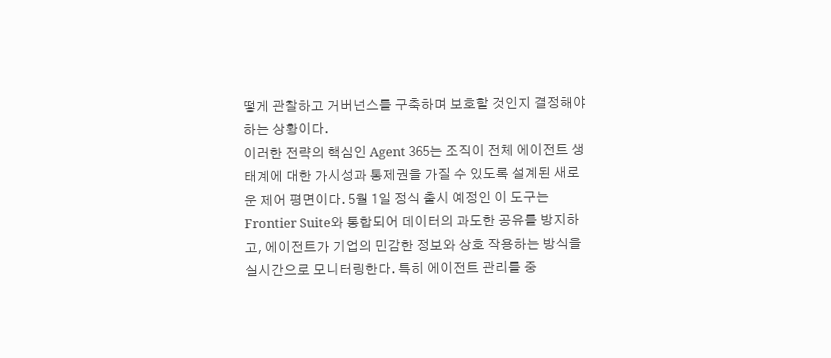떻게 관찰하고 거버넌스를 구축하며 보호할 것인지 결정해야 하는 상황이다.
이러한 전략의 핵심인 Agent 365는 조직이 전체 에이전트 생태계에 대한 가시성과 통제권을 가질 수 있도록 설계된 새로운 제어 평면이다. 5월 1일 정식 출시 예정인 이 도구는 Frontier Suite와 통합되어 데이터의 과도한 공유를 방지하고, 에이전트가 기업의 민감한 정보와 상호 작용하는 방식을 실시간으로 모니터링한다. 특히 에이전트 관리를 중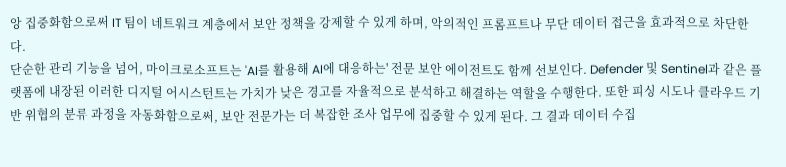앙 집중화함으로써 IT 팀이 네트워크 계층에서 보안 정책을 강제할 수 있게 하며, 악의적인 프롬프트나 무단 데이터 접근을 효과적으로 차단한다.
단순한 관리 기능을 넘어, 마이크로소프트는 'AI를 활용해 AI에 대응하는' 전문 보안 에이전트도 함께 선보인다. Defender 및 Sentinel과 같은 플랫폼에 내장된 이러한 디지털 어시스턴트는 가치가 낮은 경고를 자율적으로 분석하고 해결하는 역할을 수행한다. 또한 피싱 시도나 클라우드 기반 위협의 분류 과정을 자동화함으로써, 보안 전문가는 더 복잡한 조사 업무에 집중할 수 있게 된다. 그 결과 데이터 수집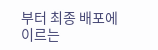부터 최종 배포에 이르는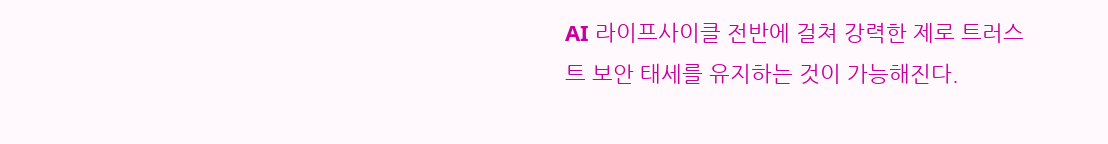AI 라이프사이클 전반에 걸쳐 강력한 제로 트러스트 보안 태세를 유지하는 것이 가능해진다.